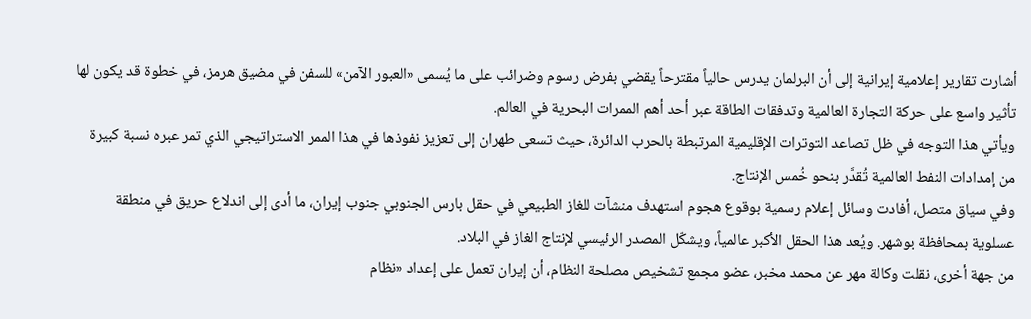أشارت تقارير إعلامية إيرانية إلى أن البرلمان يدرس حالياً مقترحاً يقضي بفرض رسوم وضرائب على ما يُسمى «العبور الآمن» للسفن في مضيق هرمز، في خطوة قد يكون لها تأثير واسع على حركة التجارة العالمية وتدفقات الطاقة عبر أحد أهم الممرات البحرية في العالم.
ويأتي هذا التوجه في ظل تصاعد التوترات الإقليمية المرتبطة بالحرب الدائرة، حيث تسعى طهران إلى تعزيز نفوذها في هذا الممر الاستراتيجي الذي تمر عبره نسبة كبيرة من إمدادات النفط العالمية تُقدَّر بنحو خُمس الإنتاج.
وفي سياق متصل، أفادت وسائل إعلام رسمية بوقوع هجوم استهدف منشآت للغاز الطبيعي في حقل بارس الجنوبي جنوب إيران، ما أدى إلى اندلاع حريق في منطقة عسلوية بمحافظة بوشهر. ويُعد هذا الحقل الأكبر عالمياً، ويشكّل المصدر الرئيسي لإنتاج الغاز في البلاد.
من جهة أخرى، نقلت وكالة مهر عن محمد مخبر، عضو مجمع تشخيص مصلحة النظام، أن إيران تعمل على إعداد «نظام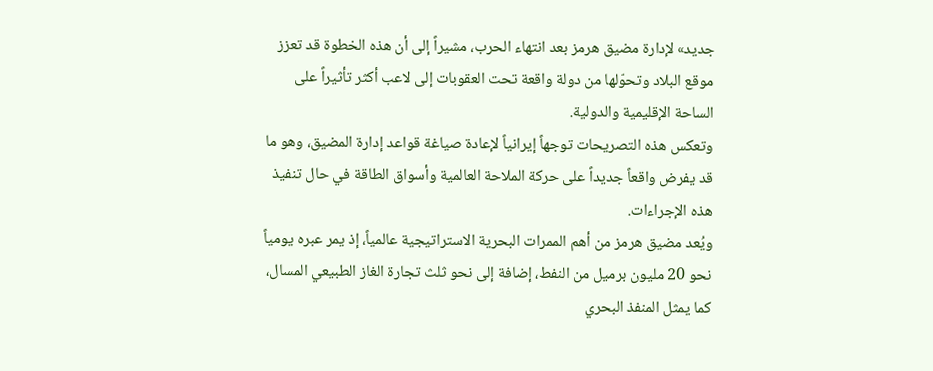جديد» لإدارة مضيق هرمز بعد انتهاء الحرب، مشيراً إلى أن هذه الخطوة قد تعزز موقع البلاد وتحوّلها من دولة واقعة تحت العقوبات إلى لاعب أكثر تأثيراً على الساحة الإقليمية والدولية.
وتعكس هذه التصريحات توجهاً إيرانياً لإعادة صياغة قواعد إدارة المضيق، وهو ما قد يفرض واقعاً جديداً على حركة الملاحة العالمية وأسواق الطاقة في حال تنفيذ هذه الإجراءات.
ويُعد مضيق هرمز من أهم الممرات البحرية الاستراتيجية عالمياً، إذ يمر عبره يومياً نحو 20 مليون برميل من النفط، إضافة إلى نحو ثلث تجارة الغاز الطبيعي المسال، كما يمثل المنفذ البحري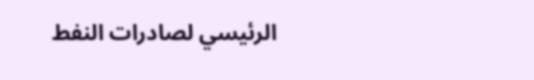الرئيسي لصادرات النفط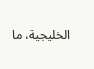الخليجية، ما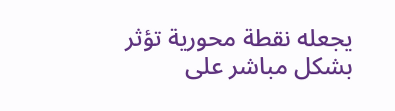يجعله نقطة محورية تؤثر بشكل مباشر على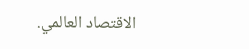الاقتصاد العالمي.